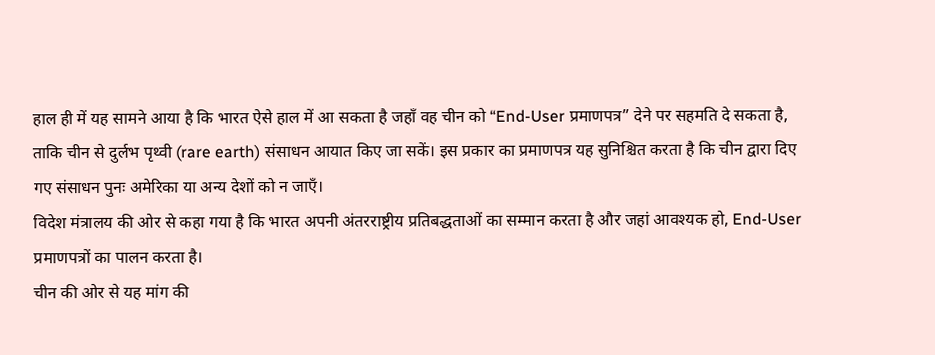हाल ही में यह सामने आया है कि भारत ऐसे हाल में आ सकता है जहाँ वह चीन को “End-User प्रमाणपत्र” देने पर सहमति दे सकता है, ताकि चीन से दुर्लभ पृथ्वी (rare earth) संसाधन आयात किए जा सकें। इस प्रकार का प्रमाणपत्र यह सुनिश्चित करता है कि चीन द्वारा दिए गए संसाधन पुनः अमेरिका या अन्य देशों को न जाएँ।
विदेश मंत्रालय की ओर से कहा गया है कि भारत अपनी अंतरराष्ट्रीय प्रतिबद्धताओं का सम्मान करता है और जहां आवश्यक हो, End-User प्रमाणपत्रों का पालन करता है।
चीन की ओर से यह मांग की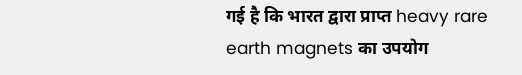गई है कि भारत द्वारा प्राप्त heavy rare earth magnets का उपयोग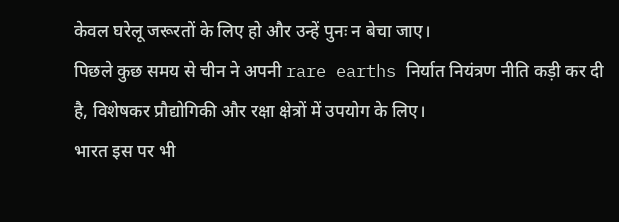केवल घरेलू जरूरतों के लिए हो और उन्हें पुनः न बेचा जाए।
पिछले कुछ समय से चीन ने अपनी rare earths निर्यात नियंत्रण नीति कड़ी कर दी है, विशेषकर प्रौद्योगिकी और रक्षा क्षेत्रों में उपयोग के लिए।
भारत इस पर भी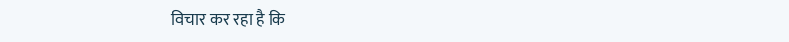विचार कर रहा है कि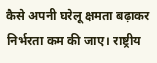कैसे अपनी घरेलू क्षमता बढ़ाकर निर्भरता कम की जाए। राष्ट्रीय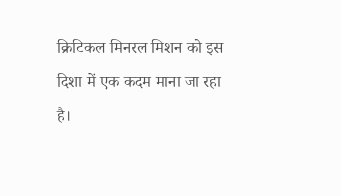क्रिटिकल मिनरल मिशन को इस दिशा में एक कदम माना जा रहा है।